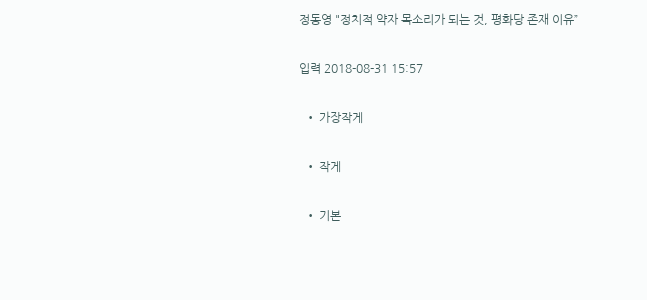정동영 "정치적 약자 목소리가 되는 것, 평화당 존재 이유”

입력 2018-08-31 15:57

  • 가장작게

  • 작게

  • 기본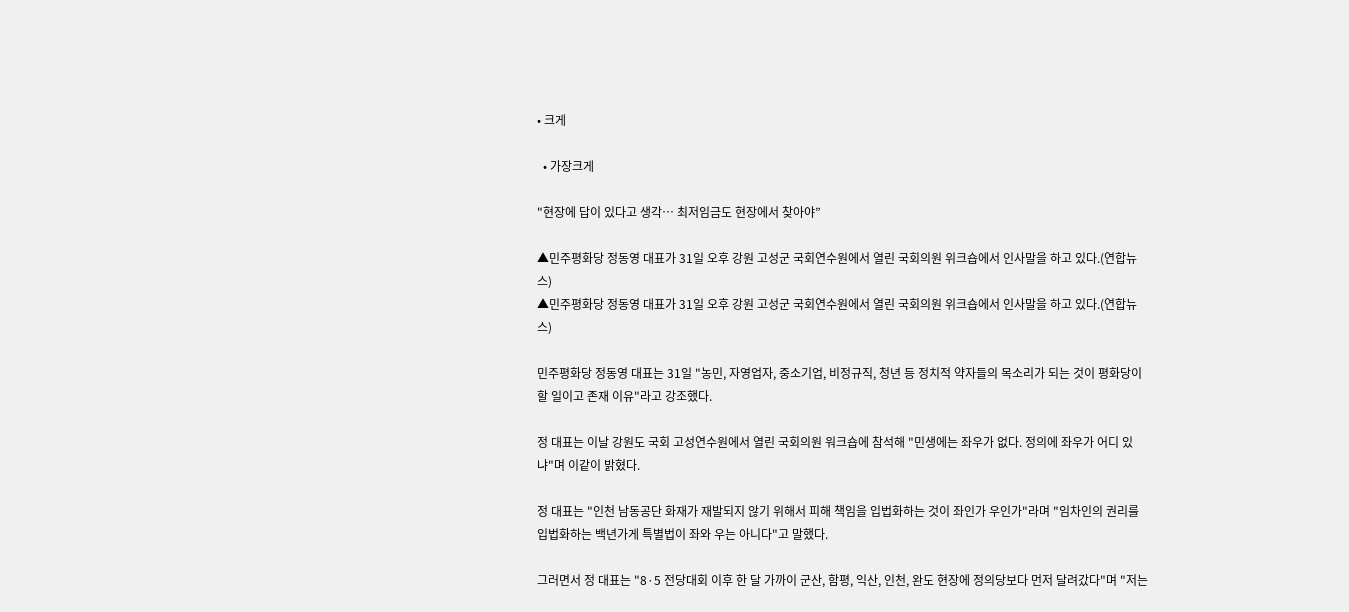• 크게

  • 가장크게

"현장에 답이 있다고 생각… 최저임금도 현장에서 찾아야”

▲민주평화당 정동영 대표가 31일 오후 강원 고성군 국회연수원에서 열린 국회의원 위크숍에서 인사말을 하고 있다.(연합뉴스)
▲민주평화당 정동영 대표가 31일 오후 강원 고성군 국회연수원에서 열린 국회의원 위크숍에서 인사말을 하고 있다.(연합뉴스)

민주평화당 정동영 대표는 31일 "농민, 자영업자, 중소기업, 비정규직, 청년 등 정치적 약자들의 목소리가 되는 것이 평화당이 할 일이고 존재 이유"라고 강조했다.

정 대표는 이날 강원도 국회 고성연수원에서 열린 국회의원 워크숍에 참석해 "민생에는 좌우가 없다. 정의에 좌우가 어디 있냐"며 이같이 밝혔다.

정 대표는 "인천 남동공단 화재가 재발되지 않기 위해서 피해 책임을 입법화하는 것이 좌인가 우인가"라며 "임차인의 권리를 입법화하는 백년가게 특별법이 좌와 우는 아니다"고 말했다.

그러면서 정 대표는 "8·5 전당대회 이후 한 달 가까이 군산, 함평, 익산, 인천, 완도 현장에 정의당보다 먼저 달려갔다"며 "저는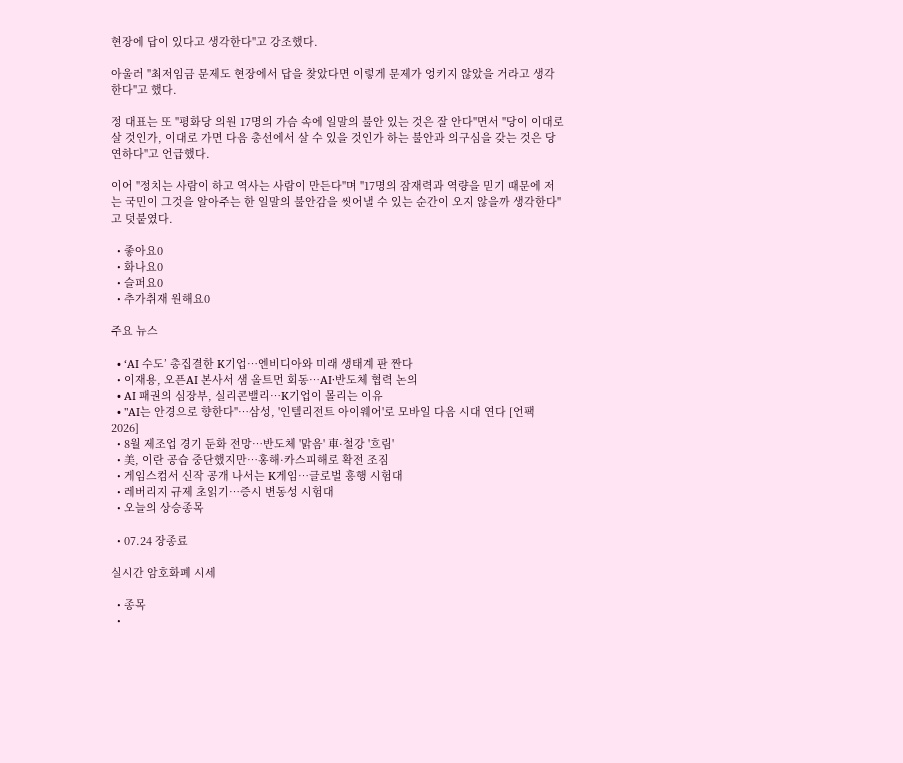현장에 답이 있다고 생각한다"고 강조했다.

아울러 "최저임금 문제도 현장에서 답을 찾았다면 이렇게 문제가 엉키지 않았을 거라고 생각한다"고 했다.

정 대표는 또 "평화당 의원 17명의 가슴 속에 일말의 불안 있는 것은 잘 안다"면서 "당이 이대로 살 것인가, 이대로 가면 다음 총선에서 살 수 있을 것인가 하는 불안과 의구심을 갖는 것은 당연하다"고 언급했다.

이어 "정치는 사람이 하고 역사는 사람이 만든다"며 "17명의 잠재력과 역량을 믿기 때문에 저는 국민이 그것을 알아주는 한 일말의 불안감을 씻어낼 수 있는 순간이 오지 않을까 생각한다"고 덧붙였다.

  • 좋아요0
  • 화나요0
  • 슬퍼요0
  • 추가취재 원해요0

주요 뉴스

  • ‘AI 수도’ 총집결한 K기업…엔비디아와 미래 생태계 판 짠다
  • 이재용, 오픈AI 본사서 샘 올트먼 회동…AI·반도체 협력 논의
  • AI 패권의 심장부, 실리콘밸리…K기업이 몰리는 이유
  • "AI는 안경으로 향한다"…삼성, '인텔리전트 아이웨어'로 모바일 다음 시대 연다 [언팩 2026]
  • 8월 제조업 경기 둔화 전망⋯반도체 '맑음' 車·철강 '흐림'
  • 美, 이란 공습 중단했지만⋯홍해·카스피해로 확전 조짐
  • 게임스컴서 신작 공개 나서는 K게임…글로벌 흥행 시험대
  • 레버리지 규제 초읽기…증시 변동성 시험대
  • 오늘의 상승종목

  • 07.24 장종료

실시간 암호화폐 시세

  • 종목
  •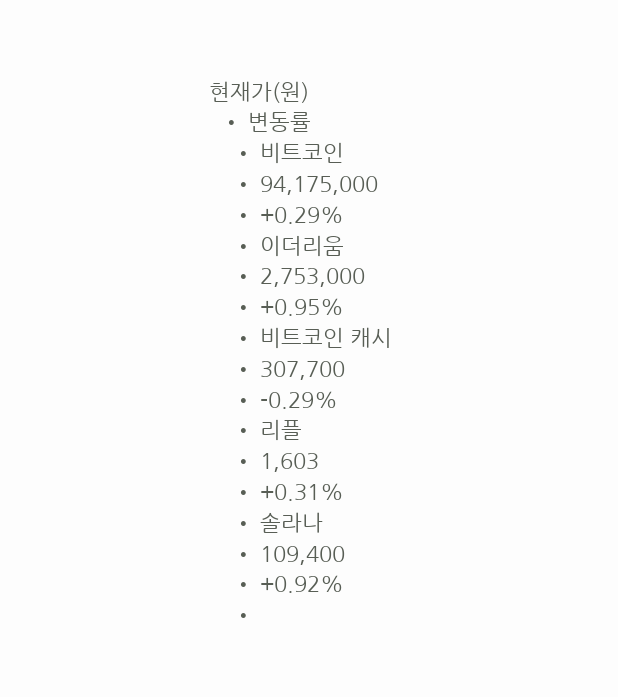현재가(원)
  • 변동률
    • 비트코인
    • 94,175,000
    • +0.29%
    • 이더리움
    • 2,753,000
    • +0.95%
    • 비트코인 캐시
    • 307,700
    • -0.29%
    • 리플
    • 1,603
    • +0.31%
    • 솔라나
    • 109,400
    • +0.92%
    •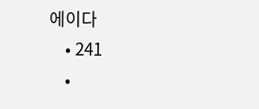에이다
    • 241
    •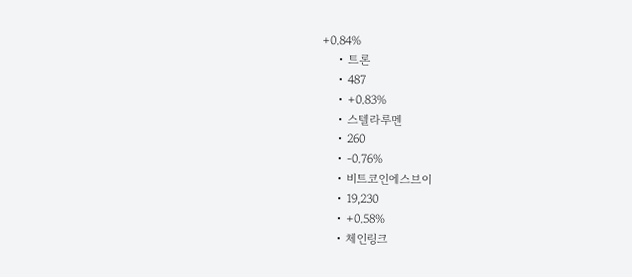+0.84%
    • 트론
    • 487
    • +0.83%
    • 스텔라루멘
    • 260
    • -0.76%
    • 비트코인에스브이
    • 19,230
    • +0.58%
    • 체인링크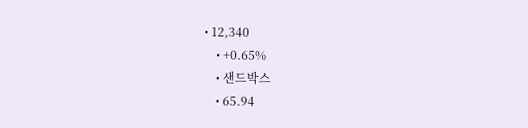• 12,340
    • +0.65%
    • 샌드박스
    • 65.94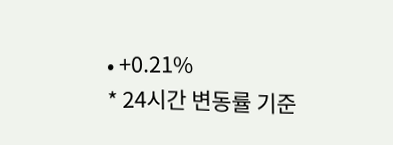• +0.21%
* 24시간 변동률 기준